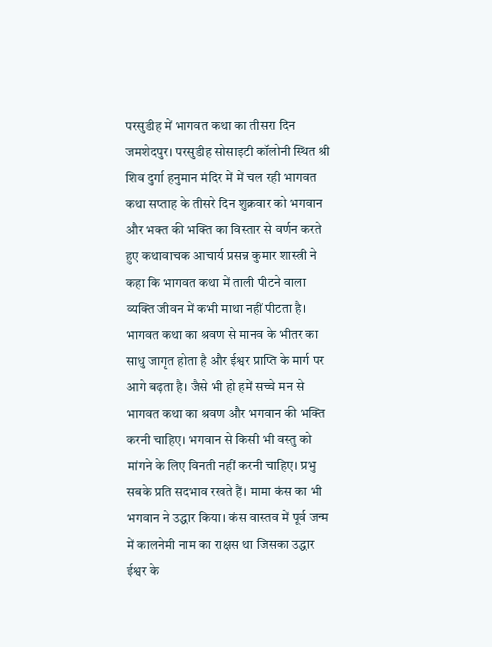परसुडीह में भागवत कथा का तीसरा दिन
जमशेदपुर। परसुडीह सोसाइटी कॉलोनी स्थित श्री शिव दुर्गा हनुमान मंदिर में में चल रही भागवत कथा सप्ताह के तीसरे दिन शुक्रवार को भगवान और भक्त की भक्ति का विस्तार से वर्णन करते हुए कथावाचक आचार्य प्रसन्न कुमार शास्त्री ने कहा कि भागवत कथा में ताली पीटने वाला व्यक्ति जीवन में कभी माथा नहीं पीटता है। भागवत कथा का श्रवण से मानव के भीतर का साधु जागृत होता है और ईश्वर प्राप्ति के मार्ग पर आगे बढ़ता है। जैसे भी हो हमें सच्चे मन से भागवत कथा का श्रवण और भगवान की भक्ति करनी चाहिए। भगवान से किसी भी वस्तु को मांगने के लिए विनती नहीं करनी चाहिए। प्रभु सबके प्रति सदभाव रखते हैं। मामा कंस का भी भगवान ने उद्धार किया। कंस वास्तव में पूर्व जन्म में कालनेमी नाम का राक्षस था जिसका उद्धार ईश्वर के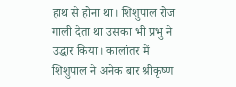हाथ से होना था। शिशुपाल रोज गाली देता था उसका भी प्रभु ने उद्धार किया। कालांतर में शिशुपाल ने अनेक बार श्रीकृष्ण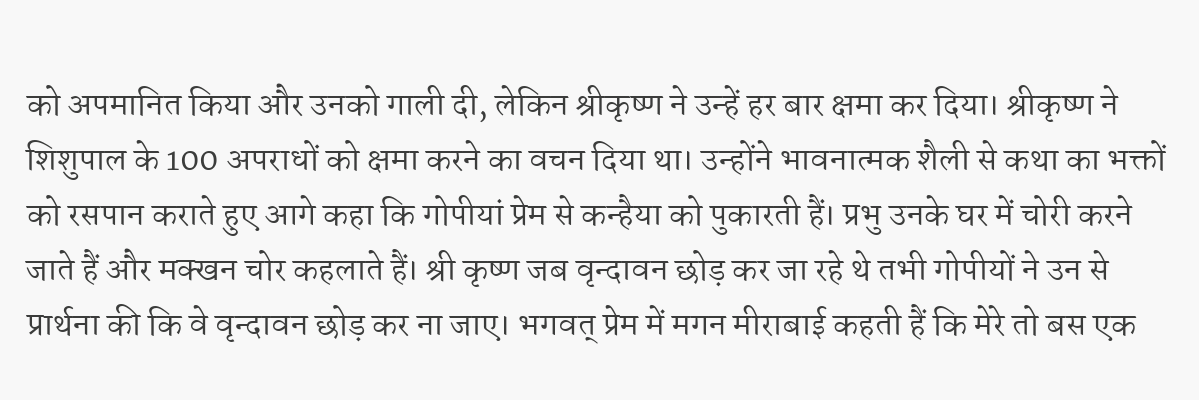को अपमानित किया और उनको गाली दी, लेकिन श्रीकृष्ण ने उन्हें हर बार क्षमा कर दिया। श्रीकृष्ण ने शिशुपाल के 100 अपराधों को क्षमा करने का वचन दिया था। उन्होंने भावनात्मक शैली से कथा का भक्तों को रसपान कराते हुए आगे कहा कि गोपीयां प्रेम से कन्हैया को पुकारती हैं। प्रभु उनके घर में चोरी करने जाते हैं और मक्खन चोर कहलाते हैं। श्री कृष्ण जब वृन्दावन छोड़ कर जा रहे थे तभी गोपीयों ने उन से प्रार्थना की कि वे वृन्दावन छोड़ कर ना जाए। भगवत् प्रेम में मगन मीराबाई कहती हैं कि मेरे तो बस एक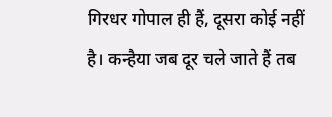गिरधर गोपाल ही हैं, दूसरा कोई नहीं है। कन्हैया जब दूर चले जाते हैं तब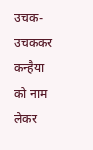उचक-उचककर कन्हैया को नाम लेकर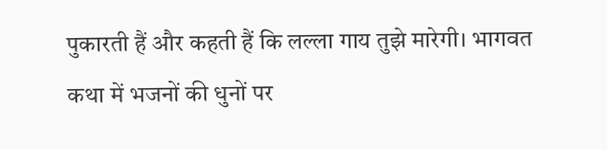पुकारती हैं और कहती हैं कि लल्ला गाय तुझे मारेगी। भागवत कथा में भजनों की धुनों पर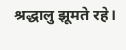श्रद्धालु झूमते रहे।